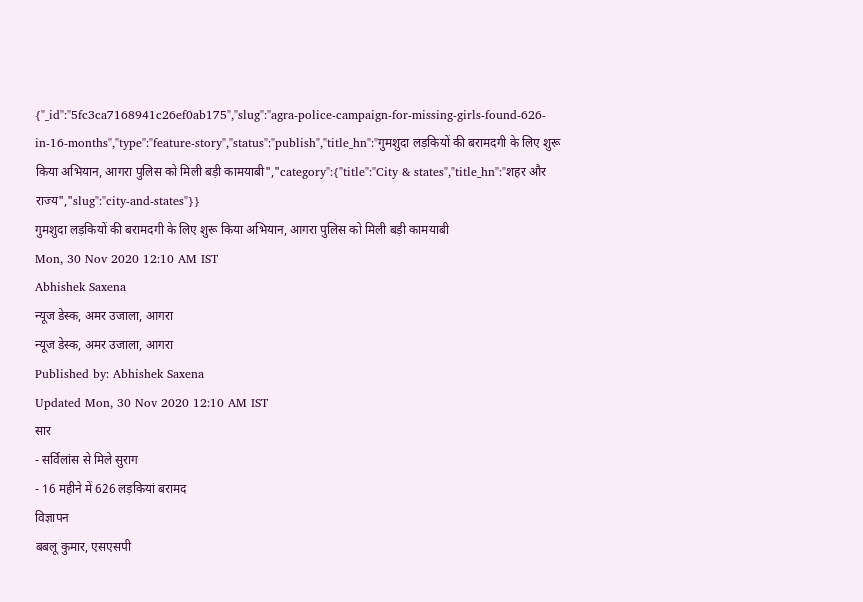{"_id":"5fc3ca7168941c26ef0ab175","slug":"agra-police-campaign-for-missing-girls-found-626-in-16-months","type":"feature-story","status":"publish","title_hn":"गुमशुदा लड़कियों की बरामदगी के लिए शुरू किया अभियान, आगरा पुलिस को मिली बड़ी कामयाबी","category":{"title":"City & states","title_hn":"शहर और राज्य","slug":"city-and-states"}}
गुमशुदा लड़कियों की बरामदगी के लिए शुरू किया अभियान, आगरा पुलिस को मिली बड़ी कामयाबी
Mon, 30 Nov 2020 12:10 AM IST
Abhishek Saxena
न्यूज डेस्क, अमर उजाला, आगरा
न्यूज डेस्क, अमर उजाला, आगरा
Published by: Abhishek Saxena
Updated Mon, 30 Nov 2020 12:10 AM IST
सार
- सर्विलांस से मिले सुराग
- 16 महीने में 626 लड़कियां बरामद
विज्ञापन
बबलू कुमार, एसएसपी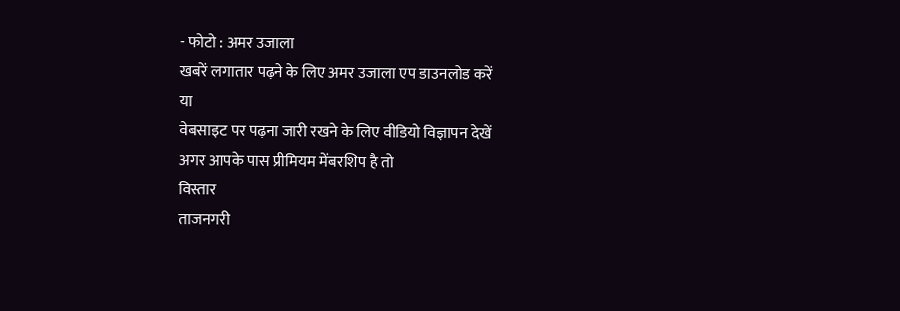- फोटो : अमर उजाला
खबरें लगातार पढ़ने के लिए अमर उजाला एप डाउनलोड करें
या
वेबसाइट पर पढ़ना जारी रखने के लिए वीडियो विज्ञापन देखें
अगर आपके पास प्रीमियम मेंबरशिप है तो
विस्तार
ताजनगरी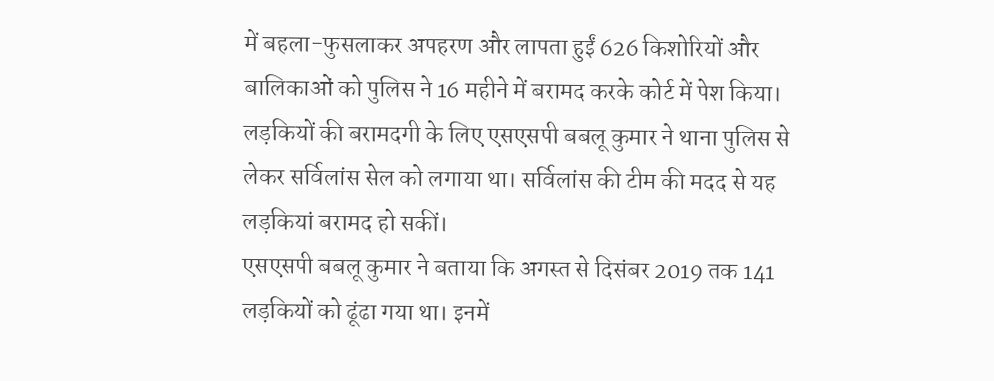में बहला-फुसलाकर अपहरण और लापता हुईं 626 किशोरियों और बालिकाओं को पुलिस ने 16 महीने में बरामद करके कोर्ट में पेश किया। लड़कियों की बरामदगी के लिए एसएसपी बबलू कुमार ने थाना पुलिस से लेकर सर्विलांस सेल को लगाया था। सर्विलांस की टीम की मदद से यह लड़कियां बरामद हो सकीं।
एसएसपी बबलू कुमार ने बताया कि अगस्त से दिसंबर 2019 तक 141 लड़कियों को ढूंढा गया था। इनमें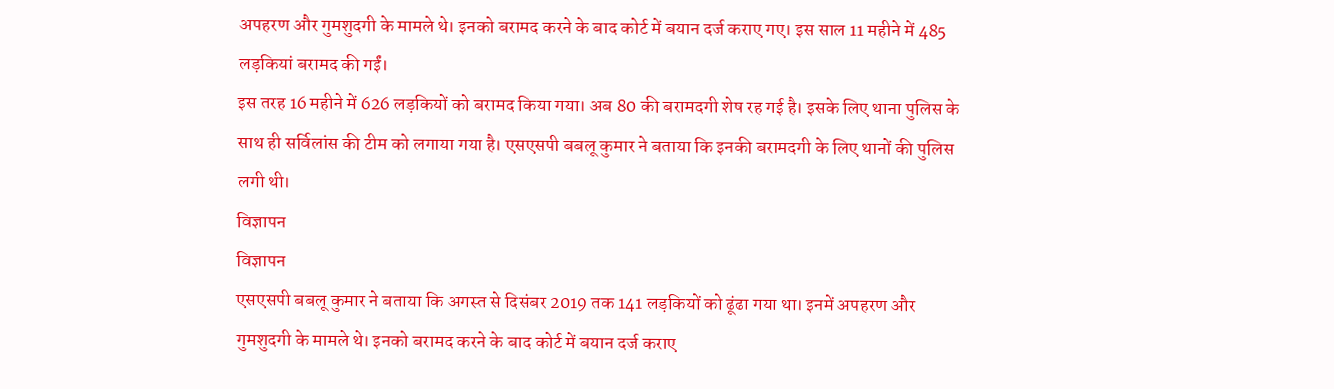अपहरण और गुमशुदगी के मामले थे। इनको बरामद करने के बाद कोर्ट में बयान दर्ज कराए गए। इस साल 11 महीने में 485 लड़कियां बरामद की गईं।
इस तरह 16 महीने में 626 लड़कियों को बरामद किया गया। अब 80 की बरामदगी शेष रह गई है। इसके लिए थाना पुलिस के साथ ही सर्विलांस की टीम को लगाया गया है। एसएसपी बबलू कुमार ने बताया कि इनकी बरामदगी के लिए थानों की पुलिस लगी थी।
विज्ञापन
विज्ञापन
एसएसपी बबलू कुमार ने बताया कि अगस्त से दिसंबर 2019 तक 141 लड़कियों को ढूंढा गया था। इनमें अपहरण और गुमशुदगी के मामले थे। इनको बरामद करने के बाद कोर्ट में बयान दर्ज कराए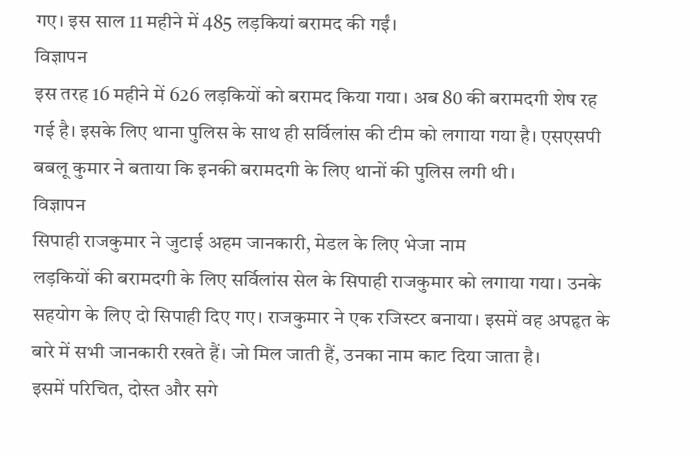गए। इस साल 11 महीने में 485 लड़कियां बरामद की गईं।
विज्ञापन
इस तरह 16 महीने में 626 लड़कियों को बरामद किया गया। अब 80 की बरामदगी शेष रह गई है। इसके लिए थाना पुलिस के साथ ही सर्विलांस की टीम को लगाया गया है। एसएसपी बबलू कुमार ने बताया कि इनकी बरामदगी के लिए थानों की पुलिस लगी थी।
विज्ञापन
सिपाही राजकुमार ने जुटाई अहम जानकारी, मेडल के लिए भेजा नाम
लड़कियों की बरामदगी के लिए सर्विलांस सेल के सिपाही राजकुमार को लगाया गया। उनके सहयोग के लिए दो सिपाही दिए गए। राजकुमार ने एक रजिस्टर बनाया। इसमें वह अपहृत के बारे में सभी जानकारी रखते हैं। जो मिल जाती हैं, उनका नाम काट दिया जाता है।
इसमें परिचित, दोस्त और सगे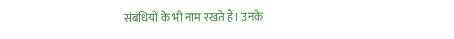संबंधियों के भी नाम रखते हैं। उनके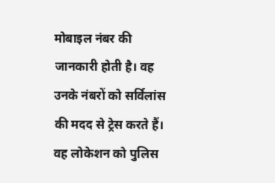मोबाइल नंबर की जानकारी होती है। वह उनके नंबरों को सर्विलांस की मदद से ट्रेस करते हैं। वह लोकेशन को पुलिस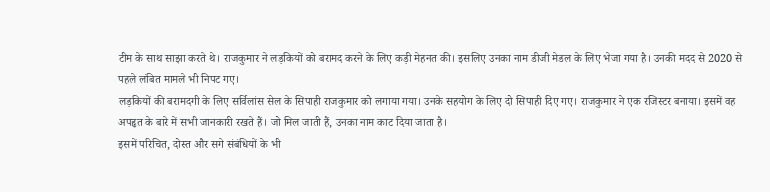टीम के साथ साझा करते थे। राजकुमार ने लड़कियों को बरामद करने के लिए कड़ी मेहनत की। इसलिए उनका नाम डीजी मेडल के लिए भेजा गया है। उनकी मदद से 2020 से पहले लंबित मामले भी निपट गए।
लड़कियों की बरामदगी के लिए सर्विलांस सेल के सिपाही राजकुमार को लगाया गया। उनके सहयोग के लिए दो सिपाही दिए गए। राजकुमार ने एक रजिस्टर बनाया। इसमें वह अपहृत के बारे में सभी जानकारी रखते हैं। जो मिल जाती हैं, उनका नाम काट दिया जाता है।
इसमें परिचित, दोस्त और सगे संबंधियों के भी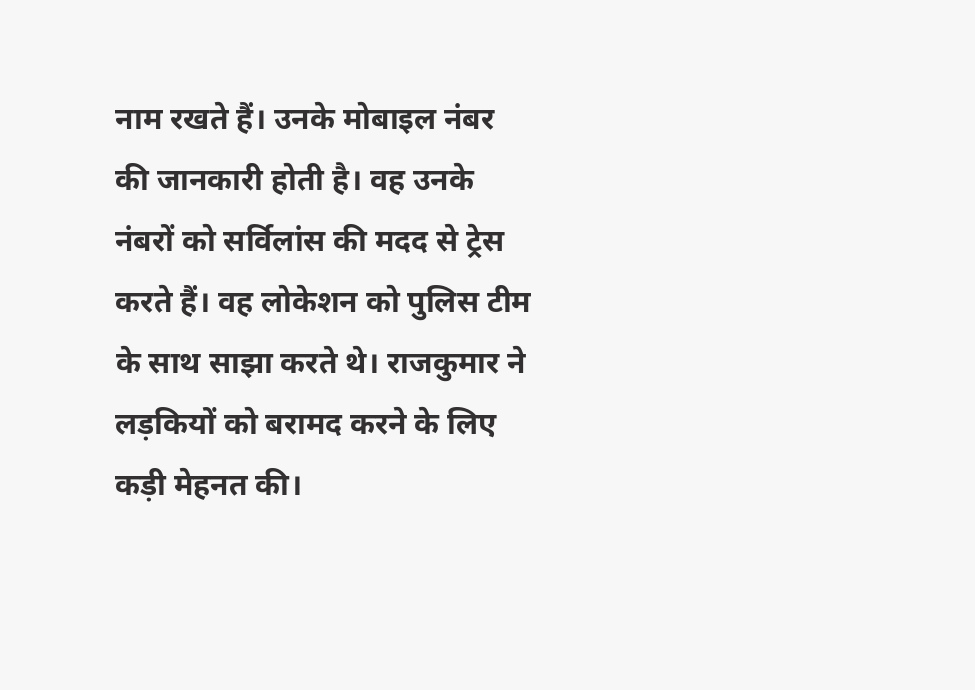नाम रखते हैं। उनके मोबाइल नंबर की जानकारी होती है। वह उनके नंबरों को सर्विलांस की मदद से ट्रेस करते हैं। वह लोकेशन को पुलिस टीम के साथ साझा करते थे। राजकुमार ने लड़कियों को बरामद करने के लिए कड़ी मेहनत की।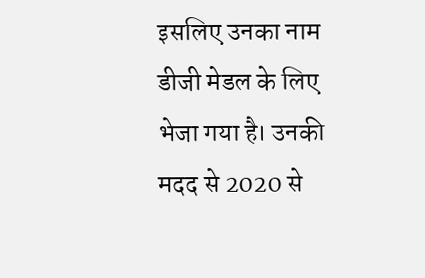इसलिए उनका नाम डीजी मेडल के लिए भेजा गया है। उनकी मदद से 2020 से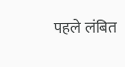पहले लंबित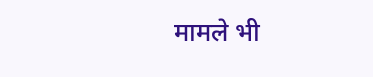मामले भी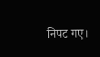निपट गए।